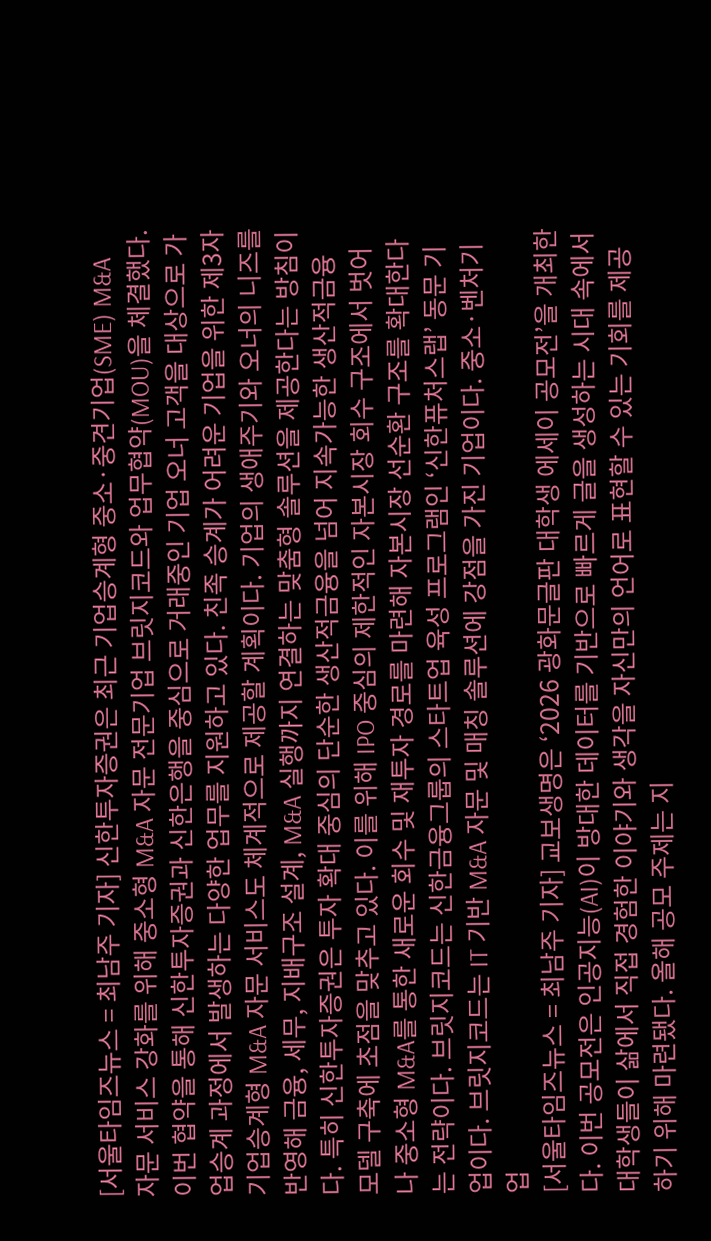[서울타임즈뉴스 = 최남주 기자] 신한투자증권은 최근 기업승계형 중소·중견기업(SME) M&A 자문 서비스 강화를 위해 중소형 M&A 자문 전문기업 브릿지코드와 업무협약(MOU)을 체결했다. 이번 협약을 통해 신한투자증권과 신한은행을 중심으로 거래중인 기업 오너 고객을 대상으로 가업승계 과정에서 발생하는 다양한 업무를 지원하고 있다. 친족 승계가 어려운 기업을 위한 제3자 기업승계형 M&A 자문 서비스도 체계적으로 제공할 계획이다. 기업의 생애주기와 오너의 니즈를 반영해 금융, 세무, 지배구조 설계, M&A 실행까지 연결하는 맞춤형 솔루션을 제공한다는 방침이다. 특히 신한투자증권은 투자 확대 중심의 단순한 생산적금융을 넘어 지속가능한 생산적금융 모델 구축에 초점을 맞추고 있다. 이를 위해 IPO 중심의 제한적인 자본시장 회수 구조에서 벗어나 중소형 M&A를 통한 새로운 회수 및 재투자 경로를 마련해 자본시장 선순환 구조를 확대한다는 전략이다. 브릿지코드는 신한금융그룹의 스타트업 육성 프로그램인 ‘신한퓨처스랩’ 동문 기업이다. 브릿지코드는 IT 기반 M&A 자문 및 매칭 솔루션에 강점을 가진 기업이다. 중소·벤처기업
[서울타임즈뉴스 = 최남주 기자] 교보생명은 ‘2026 광화문글판 대학생 에세이 공모전’을 개최한다. 이번 공모전은 인공지능(AI)이 방대한 데이터를 기반으로 빠르게 글을 생성하는 시대 속에서 대학생들이 삶에서 직접 경험한 이야기와 생각을 자신만의 언어로 표현할 수 있는 기회를 제공하기 위해 마련됐다. 올해 공모 주제는 지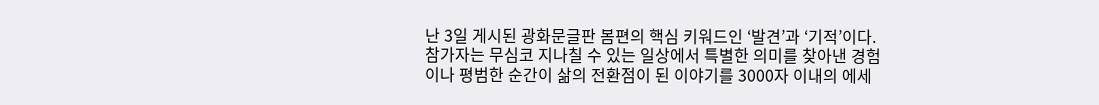난 3일 게시된 광화문글판 봄편의 핵심 키워드인 ‘발견’과 ‘기적’이다. 참가자는 무심코 지나칠 수 있는 일상에서 특별한 의미를 찾아낸 경험이나 평범한 순간이 삶의 전환점이 된 이야기를 3000자 이내의 에세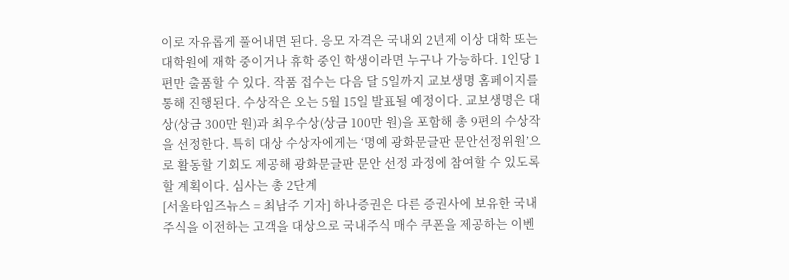이로 자유롭게 풀어내면 된다. 응모 자격은 국내외 2년제 이상 대학 또는 대학원에 재학 중이거나 휴학 중인 학생이라면 누구나 가능하다. 1인당 1편만 출품할 수 있다. 작품 접수는 다음 달 5일까지 교보생명 홈페이지를 통해 진행된다. 수상작은 오는 5월 15일 발표될 예정이다. 교보생명은 대상(상금 300만 원)과 최우수상(상금 100만 원)을 포함해 총 9편의 수상작을 선정한다. 특히 대상 수상자에게는 ‘명예 광화문글판 문안선정위원’으로 활동할 기회도 제공해 광화문글판 문안 선정 과정에 참여할 수 있도록 할 계획이다. 심사는 총 2단계
[서울타임즈뉴스 = 최남주 기자] 하나증권은 다른 증권사에 보유한 국내주식을 이전하는 고객을 대상으로 국내주식 매수 쿠폰을 제공하는 이벤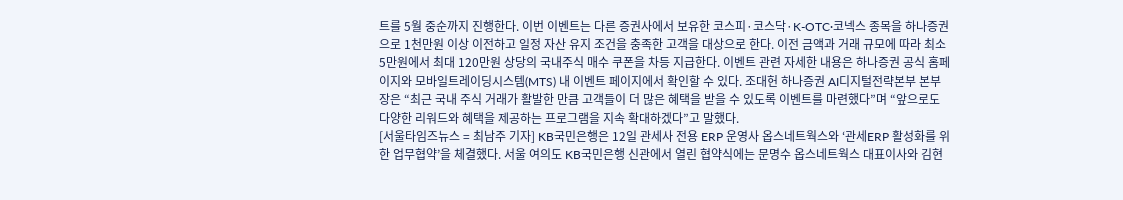트를 5월 중순까지 진행한다. 이번 이벤트는 다른 증권사에서 보유한 코스피·코스닥·K-OTC·코넥스 종목을 하나증권으로 1천만원 이상 이전하고 일정 자산 유지 조건을 충족한 고객을 대상으로 한다. 이전 금액과 거래 규모에 따라 최소 5만원에서 최대 120만원 상당의 국내주식 매수 쿠폰을 차등 지급한다. 이벤트 관련 자세한 내용은 하나증권 공식 홈페이지와 모바일트레이딩시스템(MTS) 내 이벤트 페이지에서 확인할 수 있다. 조대헌 하나증권 AI디지털전략본부 본부장은 “최근 국내 주식 거래가 활발한 만큼 고객들이 더 많은 혜택을 받을 수 있도록 이벤트를 마련했다”며 “앞으로도 다양한 리워드와 혜택을 제공하는 프로그램을 지속 확대하겠다”고 말했다.
[서울타임즈뉴스 = 최남주 기자] KB국민은행은 12일 관세사 전용 ERP 운영사 옵스네트웍스와 ‘관세ERP 활성화를 위한 업무협약’을 체결했다. 서울 여의도 KB국민은행 신관에서 열린 협약식에는 문명수 옵스네트웍스 대표이사와 김현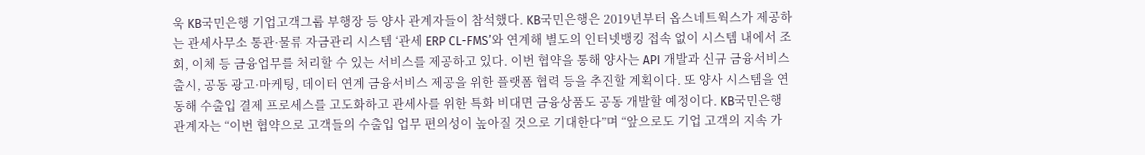욱 KB국민은행 기업고객그룹 부행장 등 양사 관계자들이 참석했다. KB국민은행은 2019년부터 옵스네트웍스가 제공하는 관세사무소 통관·물류 자금관리 시스템 ‘관세 ERP CL-FMS’와 연계해 별도의 인터넷뱅킹 접속 없이 시스템 내에서 조회, 이체 등 금융업무를 처리할 수 있는 서비스를 제공하고 있다. 이번 협약을 통해 양사는 API 개발과 신규 금융서비스 출시, 공동 광고·마케팅, 데이터 연계 금융서비스 제공을 위한 플랫폼 협력 등을 추진할 계획이다. 또 양사 시스템을 연동해 수출입 결제 프로세스를 고도화하고 관세사를 위한 특화 비대면 금융상품도 공동 개발할 예정이다. KB국민은행 관계자는 “이번 협약으로 고객들의 수출입 업무 편의성이 높아질 것으로 기대한다”며 “앞으로도 기업 고객의 지속 가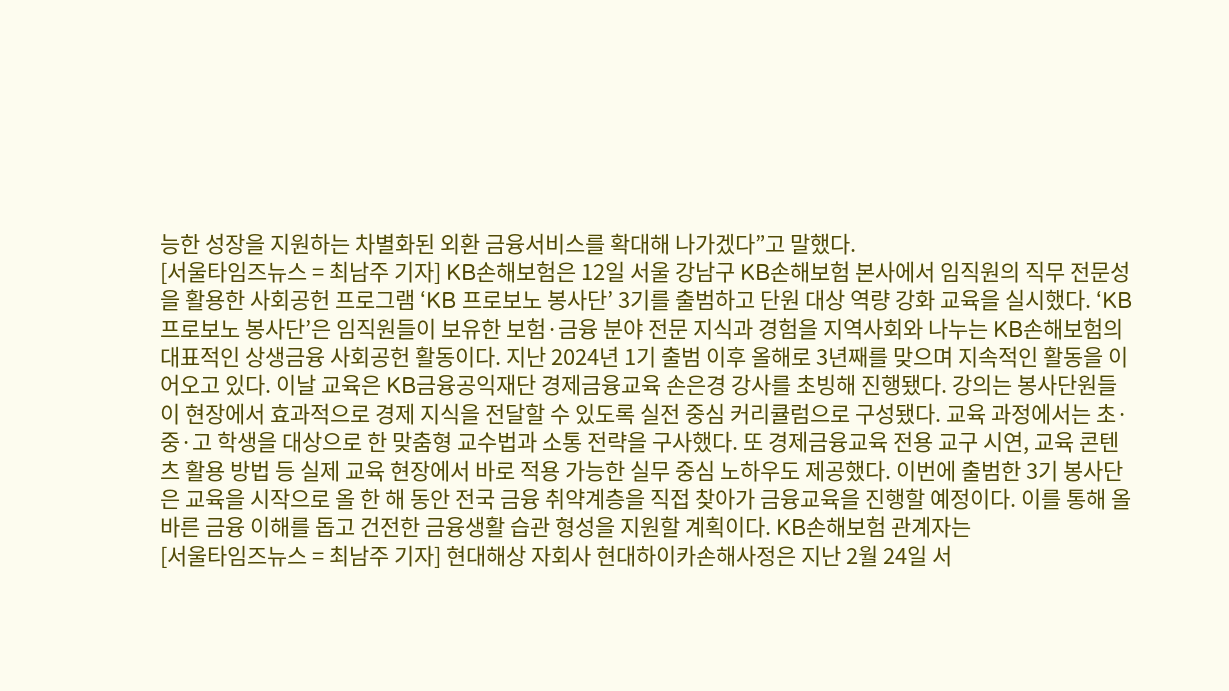능한 성장을 지원하는 차별화된 외환 금융서비스를 확대해 나가겠다”고 말했다.
[서울타임즈뉴스 = 최남주 기자] KB손해보험은 12일 서울 강남구 KB손해보험 본사에서 임직원의 직무 전문성을 활용한 사회공헌 프로그램 ‘KB 프로보노 봉사단’ 3기를 출범하고 단원 대상 역량 강화 교육을 실시했다. ‘KB 프로보노 봉사단’은 임직원들이 보유한 보험·금융 분야 전문 지식과 경험을 지역사회와 나누는 KB손해보험의 대표적인 상생금융 사회공헌 활동이다. 지난 2024년 1기 출범 이후 올해로 3년째를 맞으며 지속적인 활동을 이어오고 있다. 이날 교육은 KB금융공익재단 경제금융교육 손은경 강사를 초빙해 진행됐다. 강의는 봉사단원들이 현장에서 효과적으로 경제 지식을 전달할 수 있도록 실전 중심 커리큘럼으로 구성됐다. 교육 과정에서는 초·중·고 학생을 대상으로 한 맞춤형 교수법과 소통 전략을 구사했다. 또 경제금융교육 전용 교구 시연, 교육 콘텐츠 활용 방법 등 실제 교육 현장에서 바로 적용 가능한 실무 중심 노하우도 제공했다. 이번에 출범한 3기 봉사단은 교육을 시작으로 올 한 해 동안 전국 금융 취약계층을 직접 찾아가 금융교육을 진행할 예정이다. 이를 통해 올바른 금융 이해를 돕고 건전한 금융생활 습관 형성을 지원할 계획이다. KB손해보험 관계자는
[서울타임즈뉴스 = 최남주 기자] 현대해상 자회사 현대하이카손해사정은 지난 2월 24일 서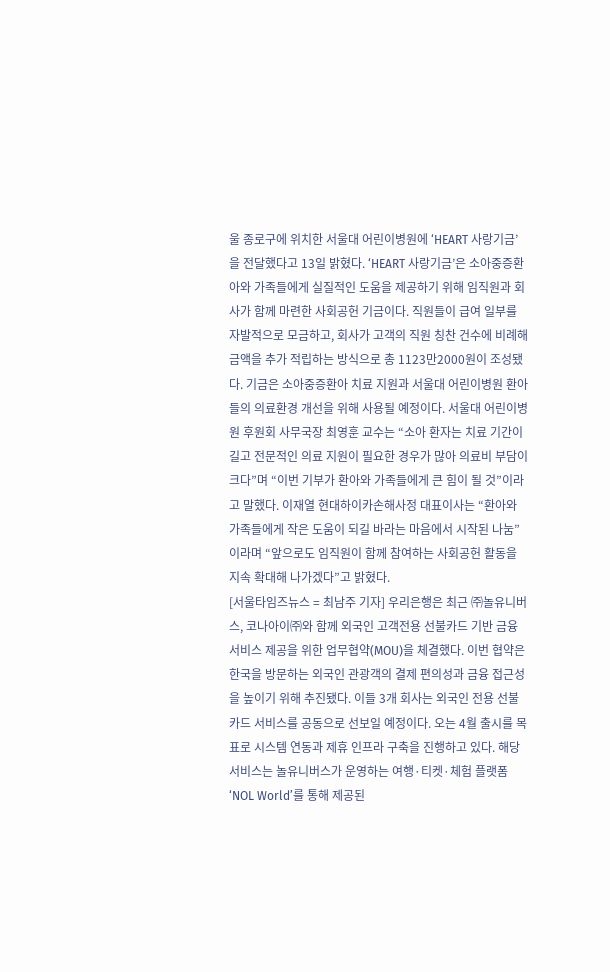울 종로구에 위치한 서울대 어린이병원에 ‘HEART 사랑기금’을 전달했다고 13일 밝혔다. ‘HEART 사랑기금’은 소아중증환아와 가족들에게 실질적인 도움을 제공하기 위해 임직원과 회사가 함께 마련한 사회공헌 기금이다. 직원들이 급여 일부를 자발적으로 모금하고, 회사가 고객의 직원 칭찬 건수에 비례해 금액을 추가 적립하는 방식으로 총 1123만2000원이 조성됐다. 기금은 소아중증환아 치료 지원과 서울대 어린이병원 환아들의 의료환경 개선을 위해 사용될 예정이다. 서울대 어린이병원 후원회 사무국장 최영훈 교수는 “소아 환자는 치료 기간이 길고 전문적인 의료 지원이 필요한 경우가 많아 의료비 부담이 크다”며 “이번 기부가 환아와 가족들에게 큰 힘이 될 것”이라고 말했다. 이재열 현대하이카손해사정 대표이사는 “환아와 가족들에게 작은 도움이 되길 바라는 마음에서 시작된 나눔”이라며 “앞으로도 임직원이 함께 참여하는 사회공헌 활동을 지속 확대해 나가겠다”고 밝혔다.
[서울타임즈뉴스 = 최남주 기자] 우리은행은 최근 ㈜놀유니버스, 코나아이㈜와 함께 외국인 고객전용 선불카드 기반 금융서비스 제공을 위한 업무협약(MOU)을 체결했다. 이번 협약은 한국을 방문하는 외국인 관광객의 결제 편의성과 금융 접근성을 높이기 위해 추진됐다. 이들 3개 회사는 외국인 전용 선불카드 서비스를 공동으로 선보일 예정이다. 오는 4월 출시를 목표로 시스템 연동과 제휴 인프라 구축을 진행하고 있다. 해당 서비스는 놀유니버스가 운영하는 여행·티켓·체험 플랫폼 ‘NOL World’를 통해 제공된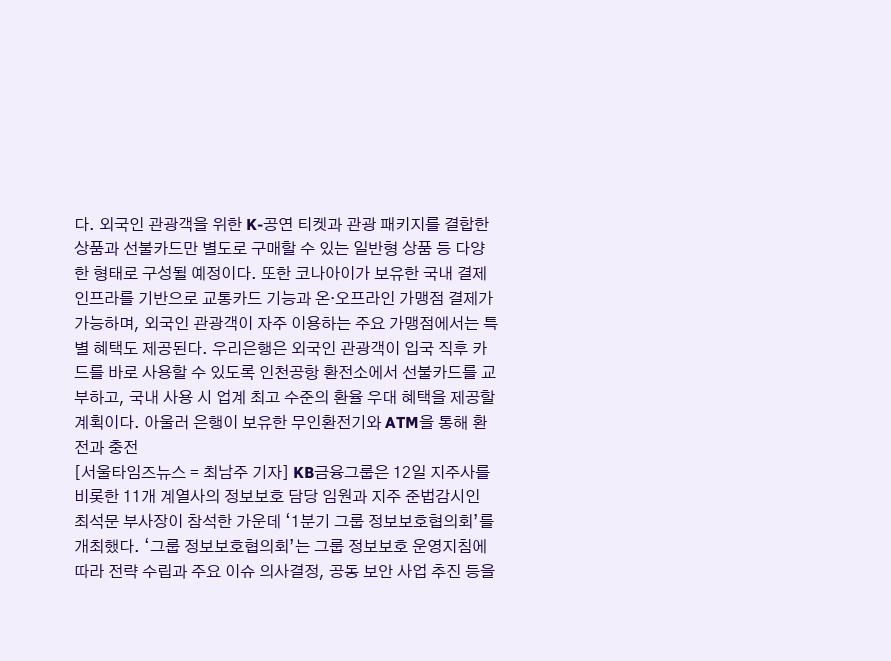다. 외국인 관광객을 위한 K-공연 티켓과 관광 패키지를 결합한 상품과 선불카드만 별도로 구매할 수 있는 일반형 상품 등 다양한 형태로 구성될 예정이다. 또한 코나아이가 보유한 국내 결제 인프라를 기반으로 교통카드 기능과 온·오프라인 가맹점 결제가 가능하며, 외국인 관광객이 자주 이용하는 주요 가맹점에서는 특별 혜택도 제공된다. 우리은행은 외국인 관광객이 입국 직후 카드를 바로 사용할 수 있도록 인천공항 환전소에서 선불카드를 교부하고, 국내 사용 시 업계 최고 수준의 환율 우대 혜택을 제공할 계획이다. 아울러 은행이 보유한 무인환전기와 ATM을 통해 환전과 충전
[서울타임즈뉴스 = 최남주 기자] KB금융그룹은 12일 지주사를 비롯한 11개 계열사의 정보보호 담당 임원과 지주 준법감시인 최석문 부사장이 참석한 가운데 ‘1분기 그룹 정보보호협의회’를 개최했다. ‘그룹 정보보호협의회’는 그룹 정보보호 운영지침에 따라 전략 수립과 주요 이슈 의사결정, 공동 보안 사업 추진 등을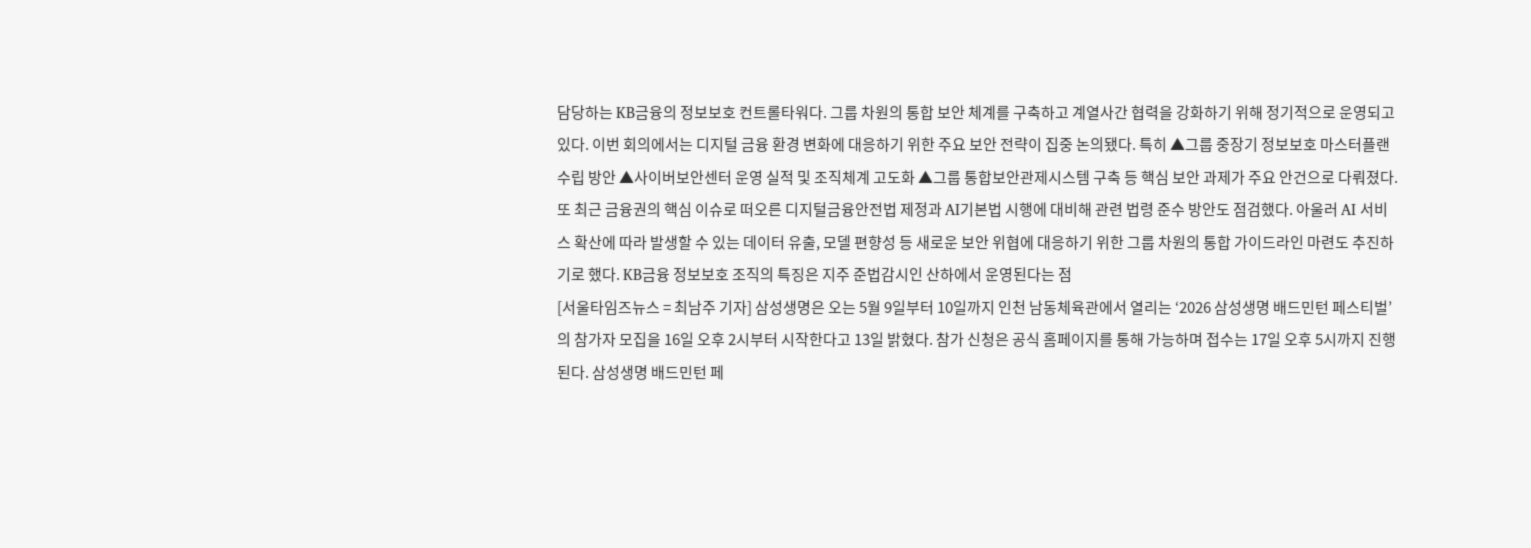담당하는 KB금융의 정보보호 컨트롤타워다. 그룹 차원의 통합 보안 체계를 구축하고 계열사간 협력을 강화하기 위해 정기적으로 운영되고 있다. 이번 회의에서는 디지털 금융 환경 변화에 대응하기 위한 주요 보안 전략이 집중 논의됐다. 특히 ▲그룹 중장기 정보보호 마스터플랜 수립 방안 ▲사이버보안센터 운영 실적 및 조직체계 고도화 ▲그룹 통합보안관제시스템 구축 등 핵심 보안 과제가 주요 안건으로 다뤄졌다. 또 최근 금융권의 핵심 이슈로 떠오른 디지털금융안전법 제정과 AI기본법 시행에 대비해 관련 법령 준수 방안도 점검했다. 아울러 AI 서비스 확산에 따라 발생할 수 있는 데이터 유출, 모델 편향성 등 새로운 보안 위협에 대응하기 위한 그룹 차원의 통합 가이드라인 마련도 추진하기로 했다. KB금융 정보보호 조직의 특징은 지주 준법감시인 산하에서 운영된다는 점
[서울타임즈뉴스 = 최남주 기자] 삼성생명은 오는 5월 9일부터 10일까지 인천 남동체육관에서 열리는 ‘2026 삼성생명 배드민턴 페스티벌’의 참가자 모집을 16일 오후 2시부터 시작한다고 13일 밝혔다. 참가 신청은 공식 홈페이지를 통해 가능하며 접수는 17일 오후 5시까지 진행된다. 삼성생명 배드민턴 페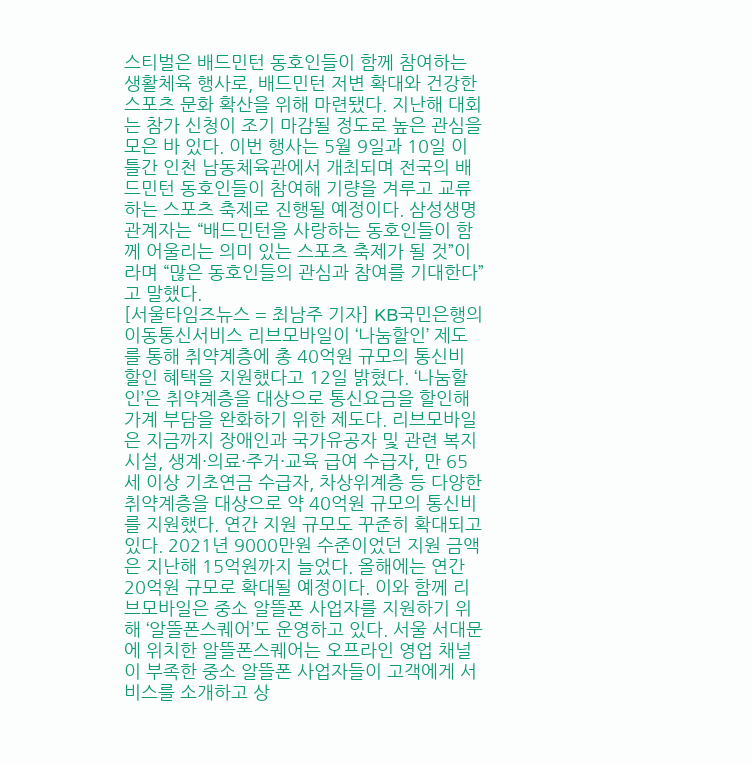스티벌은 배드민턴 동호인들이 함께 참여하는 생활체육 행사로, 배드민턴 저변 확대와 건강한 스포츠 문화 확산을 위해 마련됐다. 지난해 대회는 참가 신청이 조기 마감될 정도로 높은 관심을 모은 바 있다. 이번 행사는 5월 9일과 10일 이틀간 인천 남동체육관에서 개최되며 전국의 배드민턴 동호인들이 참여해 기량을 겨루고 교류하는 스포츠 축제로 진행될 예정이다. 삼성생명 관계자는 “배드민턴을 사랑하는 동호인들이 함께 어울리는 의미 있는 스포츠 축제가 될 것”이라며 “많은 동호인들의 관심과 참여를 기대한다”고 말했다.
[서울타임즈뉴스 = 최남주 기자] KB국민은행의 이동통신서비스 리브모바일이 ‘나눔할인’ 제도를 통해 취약계층에 총 40억원 규모의 통신비 할인 혜택을 지원했다고 12일 밝혔다. ‘나눔할인’은 취약계층을 대상으로 통신요금을 할인해 가계 부담을 완화하기 위한 제도다. 리브모바일은 지금까지 장애인과 국가유공자 및 관련 복지시설, 생계·의료·주거·교육 급여 수급자, 만 65세 이상 기초연금 수급자, 차상위계층 등 다양한 취약계층을 대상으로 약 40억원 규모의 통신비를 지원했다. 연간 지원 규모도 꾸준히 확대되고 있다. 2021년 9000만원 수준이었던 지원 금액은 지난해 15억원까지 늘었다. 올해에는 연간 20억원 규모로 확대될 예정이다. 이와 함께 리브모바일은 중소 알뜰폰 사업자를 지원하기 위해 ‘알뜰폰스퀘어’도 운영하고 있다. 서울 서대문에 위치한 알뜰폰스퀘어는 오프라인 영업 채널이 부족한 중소 알뜰폰 사업자들이 고객에게 서비스를 소개하고 상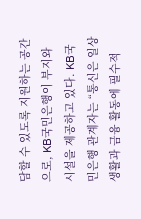담할 수 있도록 지원하는 공간으로, KB국민은행이 부지와 시설을 제공하고 있다. KB국민은행 관계자는 “통신은 일상생활과 금융 활동에 필수적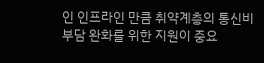인 인프라인 만큼 취약계층의 통신비 부담 완화를 위한 지원이 중요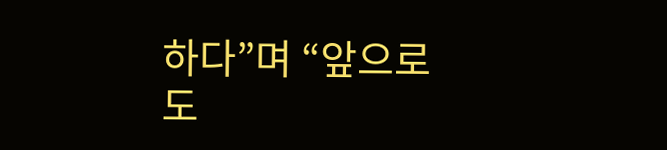하다”며 “앞으로도